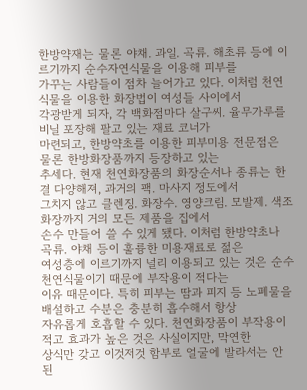한방약재는 물론 야채. 과일. 곡류. 해초류 등에 이르기까지 순수자연식물을 이용해 피부를
가꾸는 사람들이 점차 늘어가고 있다. 이처럼 천연식물을 이용한 화장법이 여성들 사이에서
각광받게 되자, 각 백화점마다 살구씨. 율무가루를 비닐 포장해 팔고 있는 재료 코너가
마련되고, 한방약초를 이용한 피부미용 전문점은 물론 한방화장품까지 등장하고 있는
추세다. 현재 천연화장품의 화장순서나 종류는 한결 다양해져, 과거의 팩. 마사지 정도에서
그치지 않고 클렌징. 화장수. 영양크림. 모발제. 색조화장까지 거의 모든 제품을 집에서
손수 만들어 쓸 수 있게 됐다. 이처럼 한방약초나 곡류. 야채 등이 훌륭한 미용재료로 젊은
여성층에 이르기까지 널리 이용되고 있는 것은 순수 천연식물이기 때문에 부작용이 적다는
이유 때문이다. 특히 피부는 땀과 피지 등 노폐물을 배설하고 수분은 충분히 흡수해서 항상
자유롭게 호흡할 수 있다. 천연화장품이 부작용이 적고 효과가 높은 것은 사실이지만, 막연한
상식만 갖고 이것저것 함부로 얼굴에 발라서는 안 된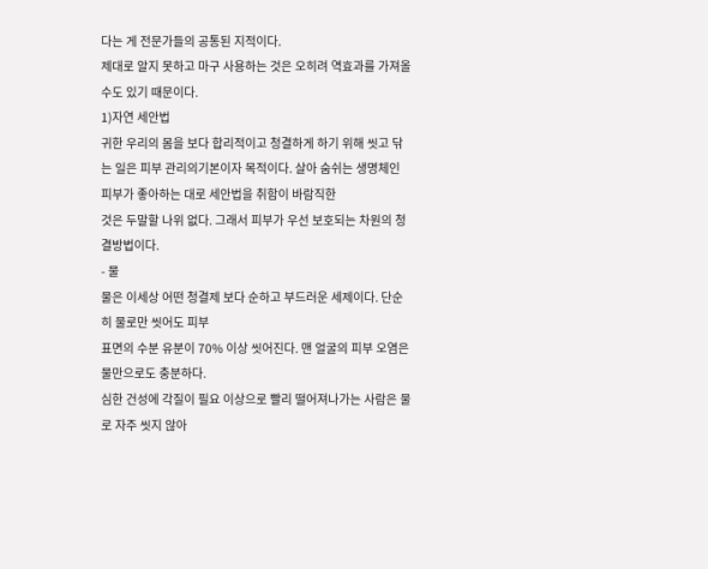다는 게 전문가들의 공통된 지적이다.
제대로 알지 못하고 마구 사용하는 것은 오히려 역효과를 가져올 수도 있기 때문이다.
1)자연 세안법
귀한 우리의 몸을 보다 합리적이고 청결하게 하기 위해 씻고 닦는 일은 피부 관리의기본이자 목적이다. 살아 숨쉬는 생명체인 피부가 좋아하는 대로 세안법을 취함이 바람직한
것은 두말할 나위 없다. 그래서 피부가 우선 보호되는 차원의 청결방법이다.
- 물
물은 이세상 어떤 청결제 보다 순하고 부드러운 세제이다. 단순히 물로만 씻어도 피부
표면의 수분 유분이 70% 이상 씻어진다. 맨 얼굴의 피부 오염은 물만으로도 충분하다.
심한 건성에 각질이 필요 이상으로 빨리 떨어져나가는 사람은 물로 자주 씻지 않아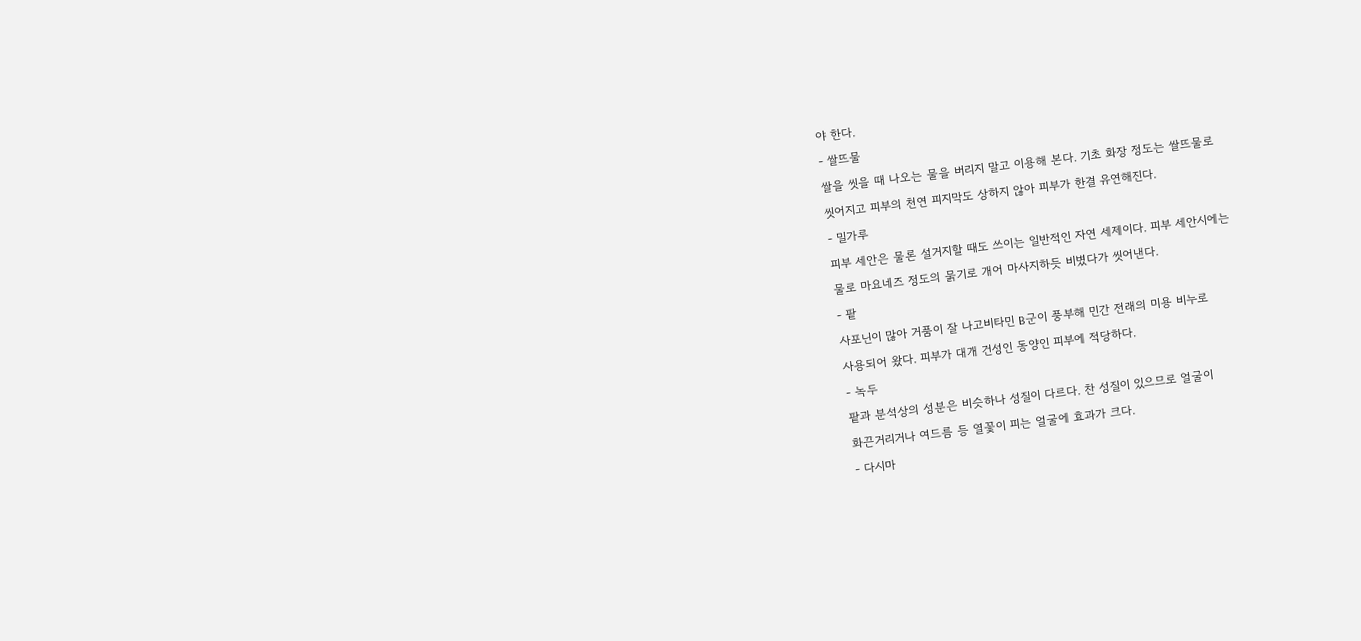야 한다.
- 쌀뜨물
쌀을 씻을 때 나오는 물을 버리지 말고 이용해 본다. 기초 화장 정도는 쌀뜨물로
씻어지고 피부의 천연 피지막도 상하지 않아 피부가 한결 유연해진다.
- 밀가루
피부 세안은 물론 설거지할 때도 쓰이는 일반적인 자연 세제이다. 피부 세안시에는
물로 마요네즈 정도의 묽기로 개어 마사지하듯 비볐다가 씻어낸다.
- 팥
사포닌이 많아 거품이 잘 나고비타민 B군이 풍부해 민간 전래의 미용 비누로
사용되어 왔다. 피부가 대개 건성인 동양인 피부에 적당하다.
- 녹두
팥과 분석상의 성분은 비슷하나 성질이 다르다. 찬 성질이 있으므로 얼굴이
화끈거리거나 여드름 등 열꽃이 피는 얼굴에 효과가 크다.
- 다시마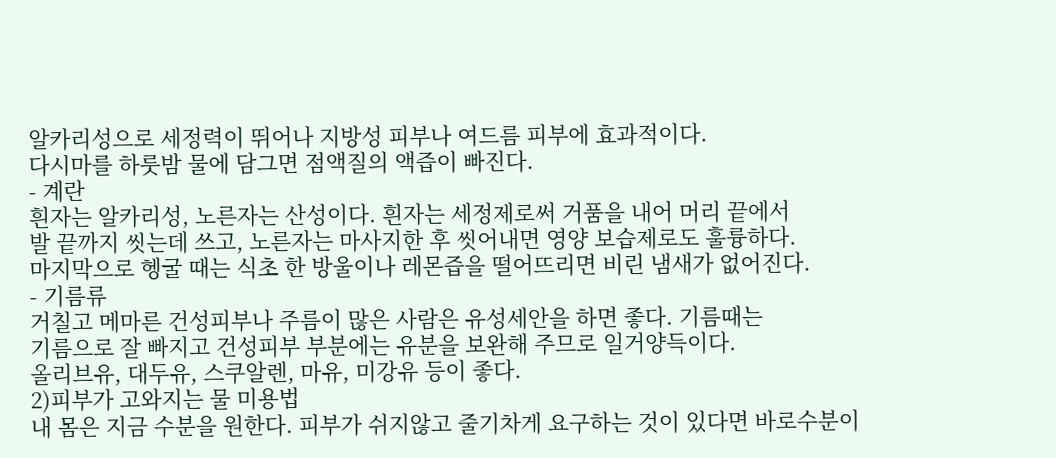알카리성으로 세정력이 뛰어나 지방성 피부나 여드름 피부에 효과적이다.
다시마를 하룻밤 물에 담그면 점액질의 액즙이 빠진다.
- 계란
흰자는 알카리성, 노른자는 산성이다. 흰자는 세정제로써 거품을 내어 머리 끝에서
발 끝까지 씻는데 쓰고, 노른자는 마사지한 후 씻어내면 영양 보습제로도 훌륭하다.
마지막으로 헹굴 때는 식초 한 방울이나 레몬즙을 떨어뜨리면 비린 냄새가 없어진다.
- 기름류
거칠고 메마른 건성피부나 주름이 많은 사람은 유성세안을 하면 좋다. 기름때는
기름으로 잘 빠지고 건성피부 부분에는 유분을 보완해 주므로 일거양득이다.
올리브유, 대두유, 스쿠알렌, 마유, 미강유 등이 좋다.
2)피부가 고와지는 물 미용법
내 몸은 지금 수분을 원한다. 피부가 쉬지않고 줄기차게 요구하는 것이 있다면 바로수분이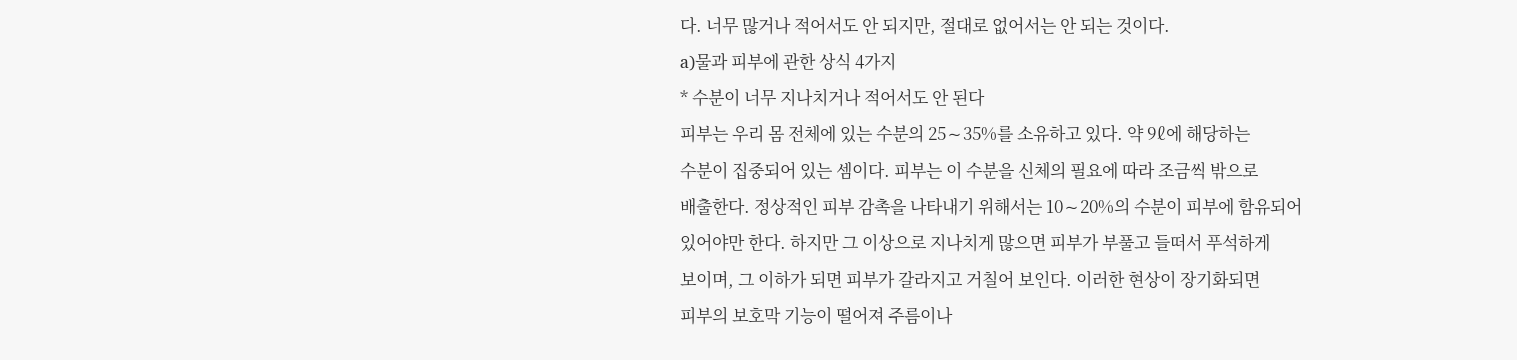다. 너무 많거나 적어서도 안 되지만, 절대로 없어서는 안 되는 것이다.
a)물과 피부에 관한 상식 4가지
* 수분이 너무 지나치거나 적어서도 안 된다
피부는 우리 몸 전체에 있는 수분의 25∼35%를 소유하고 있다. 약 9ℓ에 해당하는
수분이 집중되어 있는 셈이다. 피부는 이 수분을 신체의 필요에 따라 조금씩 밖으로
배출한다. 정상적인 피부 감촉을 나타내기 위해서는 10∼20%의 수분이 피부에 함유되어
있어야만 한다. 하지만 그 이상으로 지나치게 많으면 피부가 부풀고 들떠서 푸석하게
보이며, 그 이하가 되면 피부가 갈라지고 거칠어 보인다. 이러한 현상이 장기화되면
피부의 보호막 기능이 떨어져 주름이나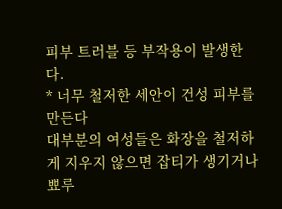피부 트러블 등 부작용이 발생한다.
* 너무 철저한 세안이 건성 피부를 만든다
대부분의 여성들은 화장을 철저하게 지우지 않으면 잡티가 생기거나 뾰루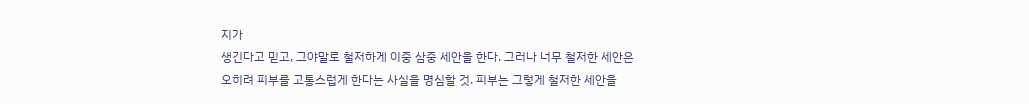지가
생긴다고 믿고, 그야말로 철저하게 이중 삼중 세안을 한다. 그러나 너무 철저한 세안은
오히려 피부를 고통스럽게 한다는 사실을 명심할 것. 피부는 그렇게 철저한 세안을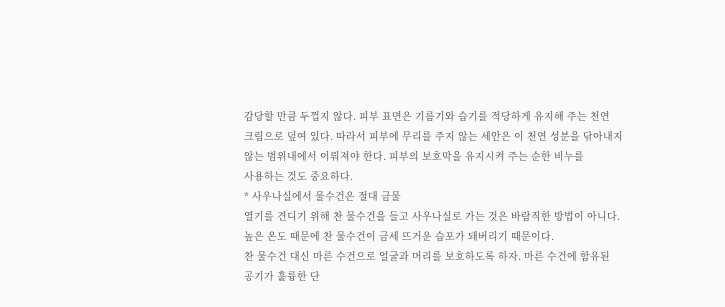감당할 만큼 두껍지 않다. 피부 표면은 기름기와 습기를 적당하게 유지해 주는 천연
크림으로 덮여 있다. 따라서 피부에 무리를 주지 않는 세안은 이 천연 성분을 닦아내지
않는 범위내에서 이뤄져야 한다. 피부의 보호막을 유지시켜 주는 순한 비누를
사용하는 것도 중요하다.
* 사우나실에서 물수건은 절대 금물
열기를 견디기 위해 찬 물수건을 들고 사우나실로 가는 것은 바람직한 방법이 아니다.
높은 온도 때문에 찬 물수건이 금세 뜨거운 습포가 돼버리기 때문이다.
찬 물수건 대신 마른 수건으로 얼굴과 머리를 보호하도록 하자. 마른 수건에 함유된
공기가 훌륭한 단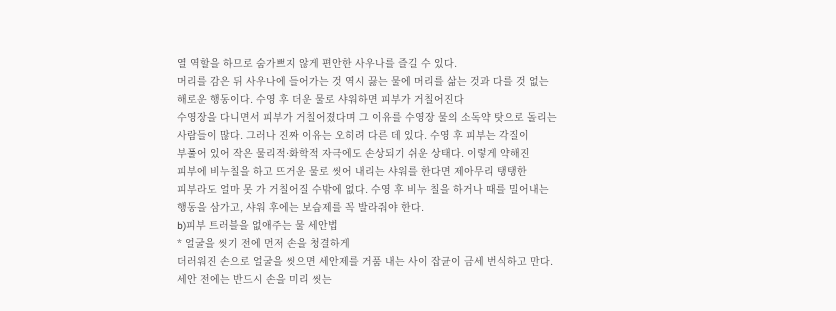열 역할을 하므로 숨가쁘지 않게 편안한 사우나를 즐길 수 있다.
머리를 감은 뒤 사우나에 들어가는 것 역시 끓는 물에 머리를 삶는 것과 다를 것 없는
해로운 행동이다. 수영 후 더운 물로 샤워하면 피부가 거칠어진다
수영장을 다니면서 피부가 거칠어졌다며 그 이유를 수영장 물의 소독약 탓으로 돌리는
사람들이 많다. 그러나 진짜 이유는 오히려 다른 데 있다. 수영 후 피부는 각질이
부풀어 있어 작은 물리적·화학적 자극에도 손상되기 쉬운 상태다. 이렇게 약해진
피부에 비누칠을 하고 뜨거운 물로 씻어 내리는 샤워를 한다면 제아무리 탱탱한
피부라도 얼마 못 가 거칠어질 수밖에 없다. 수영 후 비누 칠을 하거나 때를 밀어내는
행동을 삼가고, 샤워 후에는 보습제를 꼭 발라줘야 한다.
b)피부 트러블을 없애주는 물 세안법
* 얼굴을 씻기 전에 먼저 손을 청결하게
더러워진 손으로 얼굴을 씻으면 세안제를 거품 내는 사이 잡균이 금세 번식하고 만다.
세안 전에는 반드시 손을 미리 씻는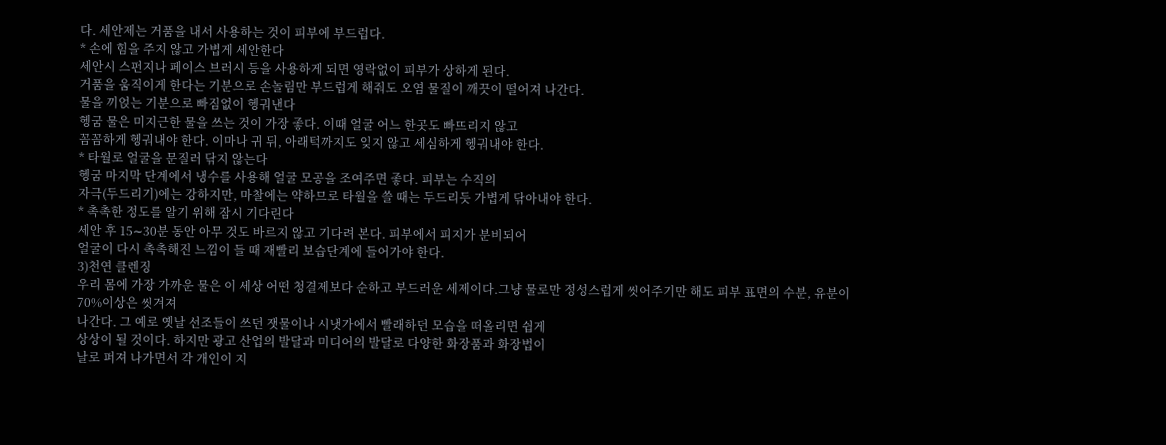다. 세안제는 거품을 내서 사용하는 것이 피부에 부드럽다.
* 손에 힘을 주지 않고 가볍게 세안한다
세안시 스펀지나 페이스 브러시 등을 사용하게 되면 영락없이 피부가 상하게 된다.
거품을 움직이게 한다는 기분으로 손놀림만 부드럽게 해줘도 오염 물질이 깨끗이 떨어져 나간다.
물을 끼얹는 기분으로 빠짐없이 헹궈낸다
헹굼 물은 미지근한 물을 쓰는 것이 가장 좋다. 이때 얼굴 어느 한곳도 빠뜨리지 않고
꼼꼼하게 헹궈내야 한다. 이마나 귀 뒤, 아래턱까지도 잊지 않고 세심하게 헹궈내야 한다.
* 타월로 얼굴을 문질러 닦지 않는다
헹굼 마지막 단계에서 냉수를 사용해 얼굴 모공을 조여주면 좋다. 피부는 수직의
자극(두드리기)에는 강하지만, 마찰에는 약하므로 타월을 쓸 때는 두드리듯 가볍게 닦아내야 한다.
* 촉촉한 정도를 알기 위해 잠시 기다린다
세안 후 15∼30분 동안 아무 것도 바르지 않고 기다려 본다. 피부에서 피지가 분비되어
얼굴이 다시 촉촉해진 느낌이 들 때 재빨리 보습단계에 들어가야 한다.
3)천연 클렌징
우리 몸에 가장 가까운 물은 이 세상 어떤 청결제보다 순하고 부드러운 세제이다.그냥 물로만 정성스럽게 씻어주기만 해도 피부 표면의 수분, 유분이 70%이상은 씻겨져
나간다. 그 예로 옛날 선조들이 쓰던 잿물이나 시냇가에서 빨래하던 모습을 떠올리면 쉽게
상상이 될 것이다. 하지만 광고 산업의 발달과 미디어의 발달로 다양한 화장품과 화장법이
날로 퍼져 나가면서 각 개인이 지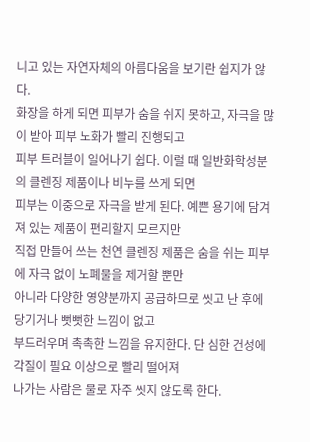니고 있는 자연자체의 아름다움을 보기란 쉽지가 않다.
화장을 하게 되면 피부가 숨을 쉬지 못하고, 자극을 많이 받아 피부 노화가 빨리 진행되고
피부 트러블이 일어나기 쉽다. 이럴 때 일반화학성분의 클렌징 제품이나 비누를 쓰게 되면
피부는 이중으로 자극을 받게 된다. 예쁜 용기에 담겨져 있는 제품이 편리할지 모르지만
직접 만들어 쓰는 천연 클렌징 제품은 숨을 쉬는 피부에 자극 없이 노폐물을 제거할 뿐만
아니라 다양한 영양분까지 공급하므로 씻고 난 후에 당기거나 뻣뻣한 느낌이 없고
부드러우며 촉촉한 느낌을 유지한다. 단 심한 건성에 각질이 필요 이상으로 빨리 떨어져
나가는 사람은 물로 자주 씻지 않도록 한다.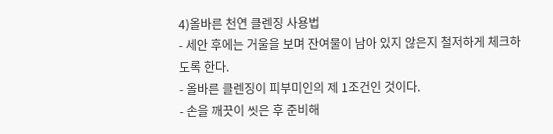4)올바른 천연 클렌징 사용법
- 세안 후에는 거울을 보며 잔여물이 남아 있지 않은지 철저하게 체크하도록 한다.
- 올바른 클렌징이 피부미인의 제 1조건인 것이다.
- 손을 깨끗이 씻은 후 준비해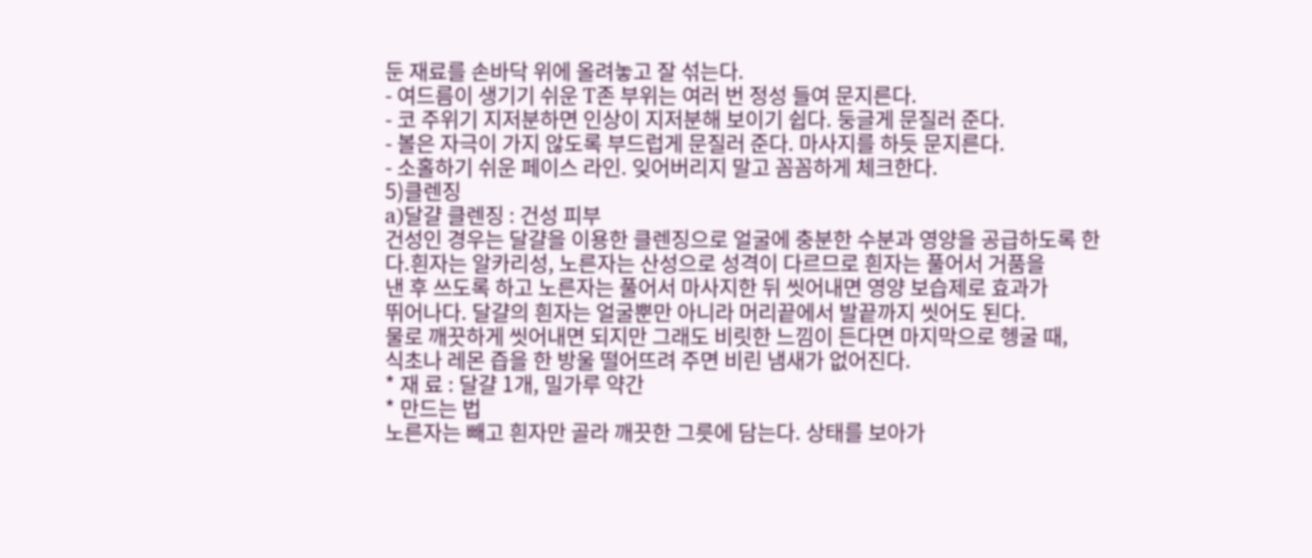둔 재료를 손바닥 위에 올려놓고 잘 섞는다.
- 여드름이 생기기 쉬운 T존 부위는 여러 번 정성 들여 문지른다.
- 코 주위기 지저분하면 인상이 지저분해 보이기 쉽다. 둥글게 문질러 준다.
- 볼은 자극이 가지 않도록 부드럽게 문질러 준다. 마사지를 하듯 문지른다.
- 소홀하기 쉬운 페이스 라인. 잊어버리지 말고 꼼꼼하게 체크한다.
5)클렌징
a)달걀 클렌징 : 건성 피부
건성인 경우는 달걀을 이용한 클렌징으로 얼굴에 충분한 수분과 영양을 공급하도록 한다.흰자는 알카리성, 노른자는 산성으로 성격이 다르므로 흰자는 풀어서 거품을
낸 후 쓰도록 하고 노른자는 풀어서 마사지한 뒤 씻어내면 영양 보습제로 효과가
뛰어나다. 달걀의 흰자는 얼굴뿐만 아니라 머리끝에서 발끝까지 씻어도 된다.
물로 깨끗하게 씻어내면 되지만 그래도 비릿한 느낌이 든다면 마지막으로 헹굴 때,
식초나 레몬 즙을 한 방울 떨어뜨려 주면 비린 냄새가 없어진다.
* 재 료 : 달걀 1개, 밀가루 약간
* 만드는 법
노른자는 빼고 흰자만 골라 깨끗한 그릇에 담는다. 상태를 보아가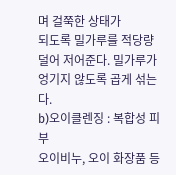며 걸쭉한 상태가
되도록 밀가루를 적당량 덜어 저어준다. 밀가루가 엉기지 않도록 곱게 섞는다.
b)오이클렌징 : 복합성 피부
오이비누, 오이 화장품 등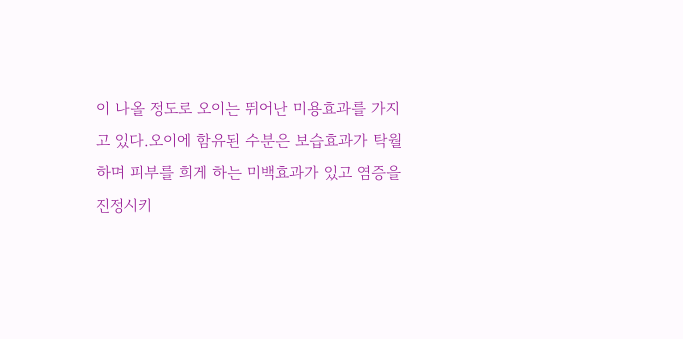이 나올 정도로 오이는 뛰어난 미용효과를 가지고 있다.오이에 함유된 수분은 보습효과가 탁월하며 피부를 희게 하는 미백효과가 있고 염증을
진정시키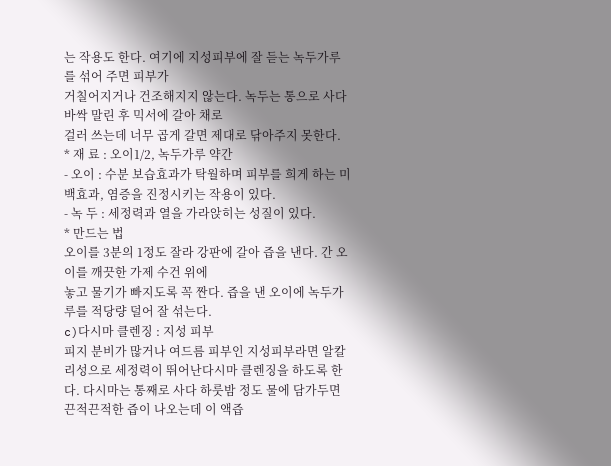는 작용도 한다. 여기에 지성피부에 잘 듣는 녹두가루를 섞어 주면 피부가
거칠어지거나 건조해지지 않는다. 녹두는 통으로 사다 바싹 말린 후 믹서에 갈아 채로
걸러 쓰는데 너무 곱게 갈면 제대로 닦아주지 못한다.
* 재 료 : 오이1/2, 녹두가루 약간
- 오이 : 수분 보습효과가 탁월하며 피부를 희게 하는 미백효과, 염증을 진정시키는 작용이 있다.
- 녹 두 : 세정력과 열을 가라앉히는 성질이 있다.
* 만드는 법
오이를 3분의 1정도 잘라 강판에 갈아 즙을 낸다. 간 오이를 깨끗한 가제 수건 위에
놓고 물기가 빠지도록 꼭 짠다. 즙을 낸 오이에 녹두가루를 적당량 덜어 잘 섞는다.
c)다시마 클렌징 : 지성 피부
피지 분비가 많거나 여드름 피부인 지성피부라면 알칼리성으로 세정력이 뛰어난다시마 클렌징을 하도록 한다. 다시마는 통째로 사다 하룻밤 정도 물에 담가두면
끈적끈적한 즙이 나오는데 이 액즙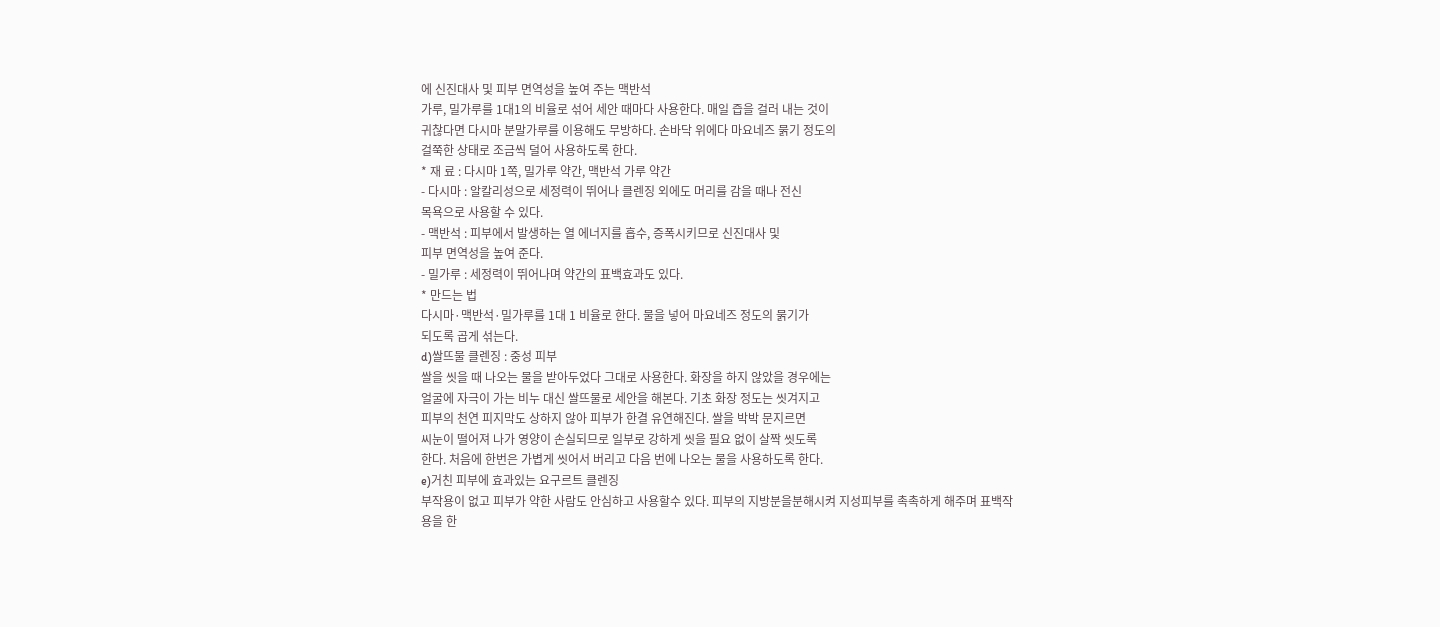에 신진대사 및 피부 면역성을 높여 주는 맥반석
가루, 밀가루를 1대1의 비율로 섞어 세안 때마다 사용한다. 매일 즙을 걸러 내는 것이
귀찮다면 다시마 분말가루를 이용해도 무방하다. 손바닥 위에다 마요네즈 묽기 정도의
걸쭉한 상태로 조금씩 덜어 사용하도록 한다.
* 재 료 : 다시마 1쪽, 밀가루 약간, 맥반석 가루 약간
- 다시마 : 알칼리성으로 세정력이 뛰어나 클렌징 외에도 머리를 감을 때나 전신
목욕으로 사용할 수 있다.
- 맥반석 : 피부에서 발생하는 열 에너지를 흡수, 증폭시키므로 신진대사 및
피부 면역성을 높여 준다.
- 밀가루 : 세정력이 뛰어나며 약간의 표백효과도 있다.
* 만드는 법
다시마·맥반석·밀가루를 1대 1 비율로 한다. 물을 넣어 마요네즈 정도의 묽기가
되도록 곱게 섞는다.
d)쌀뜨물 클렌징 : 중성 피부
쌀을 씻을 때 나오는 물을 받아두었다 그대로 사용한다. 화장을 하지 않았을 경우에는
얼굴에 자극이 가는 비누 대신 쌀뜨물로 세안을 해본다. 기초 화장 정도는 씻겨지고
피부의 천연 피지막도 상하지 않아 피부가 한결 유연해진다. 쌀을 박박 문지르면
씨눈이 떨어져 나가 영양이 손실되므로 일부로 강하게 씻을 필요 없이 살짝 씻도록
한다. 처음에 한번은 가볍게 씻어서 버리고 다음 번에 나오는 물을 사용하도록 한다.
e)거친 피부에 효과있는 요구르트 클렌징
부작용이 없고 피부가 약한 사람도 안심하고 사용할수 있다. 피부의 지방분을분해시켜 지성피부를 촉촉하게 해주며 표백작용을 한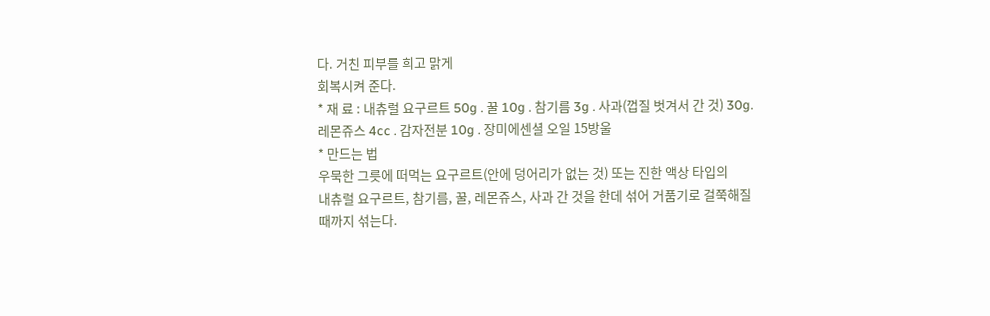다. 거친 피부를 희고 맑게
회복시켜 준다.
* 재 료 : 내츄럴 요구르트 50g . 꿀 10g . 참기름 3g . 사과(껍질 벗겨서 간 것) 30g.
레몬쥬스 4cc . 감자전분 10g . 장미에센셜 오일 15방울
* 만드는 법
우묵한 그릇에 떠먹는 요구르트(안에 덩어리가 없는 것) 또는 진한 액상 타입의
내츄럴 요구르트, 참기름, 꿀, 레몬쥬스, 사과 간 것을 한데 섞어 거품기로 걸쭉해질
때까지 섞는다.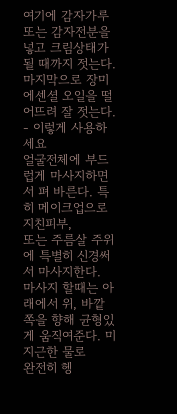여기에 감자가루 또는 감자전분을 넣고 크림상태가 될 때까지 젓는다.
마지막으로 장미에센셜 오일을 떨어뜨려 잘 젓는다.
- 이렇게 사용하세요
얼굴전체에 부드럽게 마사지하면서 펴 바른다. 특히 메이크업으로 지친피부,
또는 주름살 주위에 특별히 신경써서 마사지한다.
마사지 할때는 아래에서 위, 바깥쪽을 향해 균형있게 움직여준다. 미지근한 물로
완전히 헹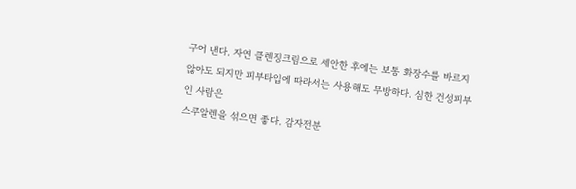구어 낸다. 자연 클렌징크림으로 세안한 후에는 보통 화장수를 바르지
않아도 되지만 피부타입에 따라서는 사용해도 무방하다. 심한 건성피부인 사람은
스쿠알렌을 섞으면 좋다. 감자전분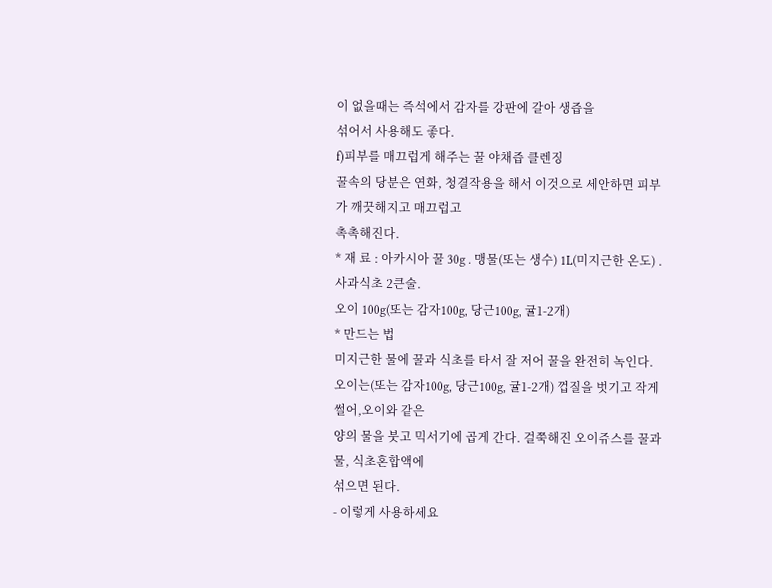이 없을때는 즉석에서 감자를 강판에 갈아 생즙을
섞어서 사용해도 좋다.
f)피부를 매끄럽게 해주는 꿀 야채즙 클렌징
꿀속의 당분은 연화, 청결작용을 해서 이것으로 세안하면 피부가 깨끗해지고 매끄럽고
촉촉해진다.
* 재 료 : 아카시아 꿀 30g . 맹물(또는 생수) 1L(미지근한 온도) . 사과식초 2큰술.
오이 100g(또는 감자100g, 당근100g, 귤1-2개)
* 만드는 법
미지근한 물에 꿀과 식초를 타서 잘 저어 꿀을 완전히 녹인다.
오이는(또는 감자100g, 당근100g, 귤1-2개) 껍질을 벗기고 작게 썰어,오이와 같은
양의 물을 붓고 믹서기에 곱게 간다. 걸쭉해진 오이쥬스를 꿀과 물, 식초혼합액에
섞으면 된다.
- 이렇게 사용하세요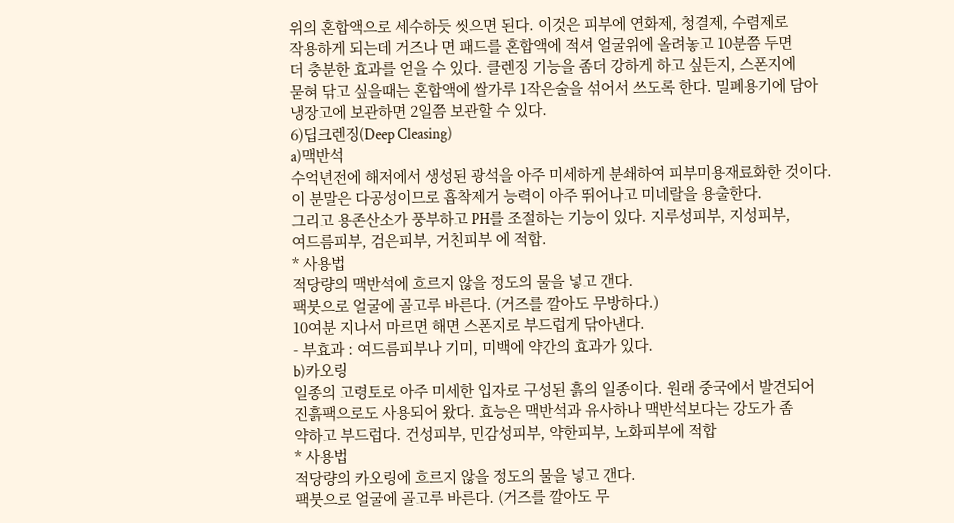위의 혼합액으로 세수하듯 씻으면 된다. 이것은 피부에 연화제, 청결제, 수렴제로
작용하게 되는데 거즈나 면 패드를 혼합액에 적셔 얼굴위에 올려놓고 10분쯤 두면
더 충분한 효과를 얻을 수 있다. 클렌징 기능을 좀더 강하게 하고 싶든지, 스폰지에
묻혀 닦고 싶을때는 혼합액에 쌀가루 1작은술을 섞어서 쓰도록 한다. 밀폐용기에 담아
냉장고에 보관하면 2일쯤 보관할 수 있다.
6)딥크렌징(Deep Cleasing)
a)맥반석
수억년전에 해저에서 생성된 광석을 아주 미세하게 분쇄하여 피부미용재료화한 것이다.
이 분말은 다공성이므로 흡착제거 능력이 아주 뛰어나고 미네랄을 용출한다.
그리고 용존산소가 풍부하고 PH를 조절하는 기능이 있다. 지루성피부, 지성피부,
여드름피부, 검은피부, 거친피부 에 적합.
* 사용법
적당량의 맥반석에 흐르지 않을 정도의 물을 넣고 갠다.
팩붓으로 얼굴에 골고루 바른다. (거즈를 깔아도 무방하다.)
10여분 지나서 마르면 해면 스폰지로 부드럽게 닦아낸다.
- 부효과 : 여드름피부나 기미, 미백에 약간의 효과가 있다.
b)카오링
일종의 고령토로 아주 미세한 입자로 구성된 흙의 일종이다. 원래 중국에서 발견되어
진흙팩으로도 사용되어 왔다. 효능은 맥반석과 유사하나 맥반석보다는 강도가 좀
약하고 부드럽다. 건성피부, 민감성피부, 약한피부, 노화피부에 적합
* 사용법
적당량의 카오링에 흐르지 않을 정도의 물을 넣고 갠다.
팩붓으로 얼굴에 골고루 바른다. (거즈를 깔아도 무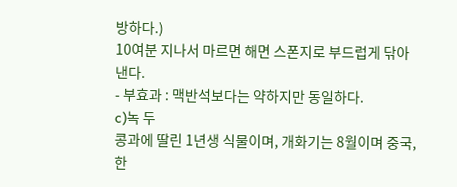방하다.)
10여분 지나서 마르면 해면 스폰지로 부드럽게 닦아낸다.
- 부효과 : 맥반석보다는 약하지만 동일하다.
c)녹 두
콩과에 딸린 1년생 식물이며, 개화기는 8월이며 중국, 한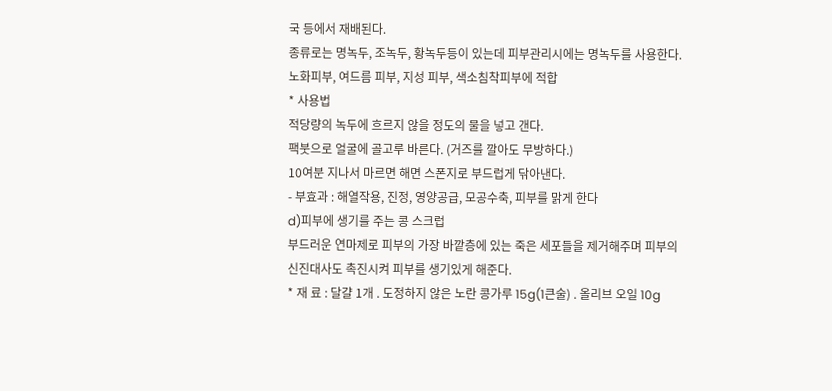국 등에서 재배된다.
종류로는 명녹두, 조녹두, 황녹두등이 있는데 피부관리시에는 명녹두를 사용한다.
노화피부, 여드름 피부, 지성 피부, 색소침착피부에 적합
* 사용법
적당량의 녹두에 흐르지 않을 정도의 물을 넣고 갠다.
팩붓으로 얼굴에 골고루 바른다. (거즈를 깔아도 무방하다.)
10여분 지나서 마르면 해면 스폰지로 부드럽게 닦아낸다.
- 부효과 : 해열작용, 진정, 영양공급, 모공수축, 피부를 맑게 한다
d)피부에 생기를 주는 콩 스크럽
부드러운 연마제로 피부의 가장 바깥층에 있는 죽은 세포들을 제거해주며 피부의
신진대사도 촉진시켜 피부를 생기있게 해준다.
* 재 료 : 달걀 1개 . 도정하지 않은 노란 콩가루 15g(1큰술) . 올리브 오일 10g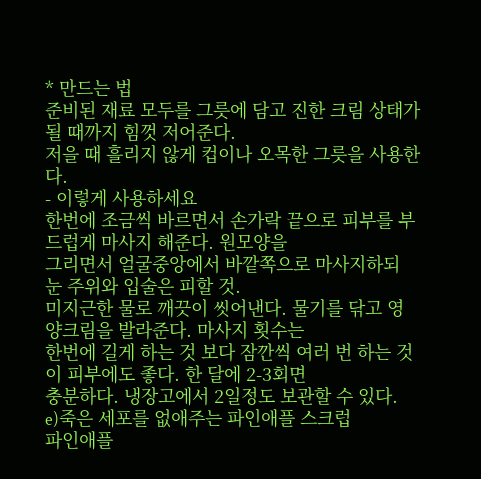* 만드는 법
준비된 재료 모두를 그릇에 담고 진한 크림 상태가 될 때까지 힘껏 저어준다.
저을 때 흘리지 않게 컵이나 오목한 그릇을 사용한다.
- 이렇게 사용하세요
한번에 조금씩 바르면서 손가락 끝으로 피부를 부드럽게 마사지 해준다. 원모양을
그리면서 얼굴중앙에서 바깥쪽으로 마사지하되 눈 주위와 입술은 피할 것.
미지근한 물로 깨끗이 씻어낸다. 물기를 닦고 영양크림을 발라준다. 마사지 횟수는
한번에 길게 하는 것 보다 잠깐씩 여러 번 하는 것이 피부에도 좋다. 한 달에 2-3회면
충분하다. 냉장고에서 2일정도 보관할 수 있다.
e)죽은 세포를 없애주는 파인애플 스크럽
파인애플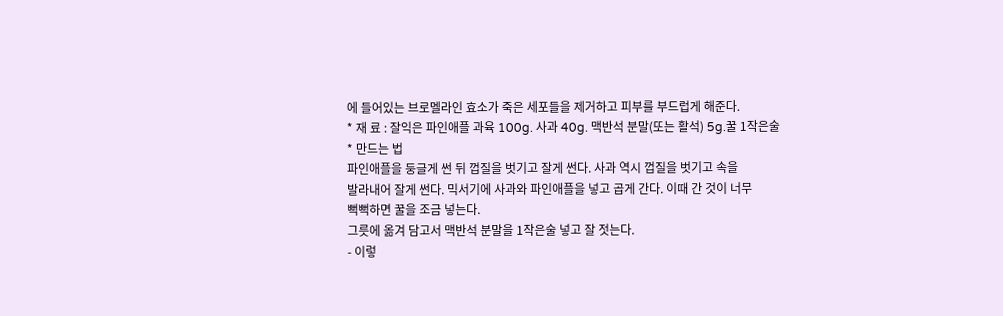에 들어있는 브로멜라인 효소가 죽은 세포들을 제거하고 피부를 부드럽게 해준다.
* 재 료 : 잘익은 파인애플 과육 100g. 사과 40g. 맥반석 분말(또는 활석) 5g.꿀 1작은술
* 만드는 법
파인애플을 둥글게 썬 뒤 껍질을 벗기고 잘게 썬다. 사과 역시 껍질을 벗기고 속을
발라내어 잘게 썬다. 믹서기에 사과와 파인애플을 넣고 곱게 간다. 이때 간 것이 너무
뻑뻑하면 꿀을 조금 넣는다.
그릇에 옮겨 담고서 맥반석 분말을 1작은술 넣고 잘 젓는다.
- 이렇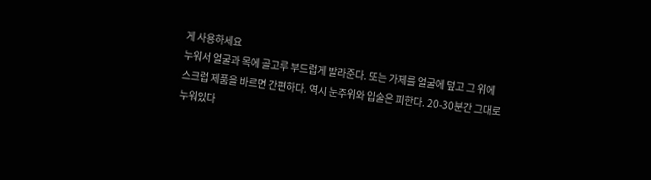게 사용하세요
누워서 얼굴과 목에 골고루 부드럽게 발라준다. 또는 가제를 얼굴에 덮고 그 위에
스크럽 제품을 바르면 간편하다. 역시 눈주위와 입술은 피한다. 20-30분간 그대로
누워있다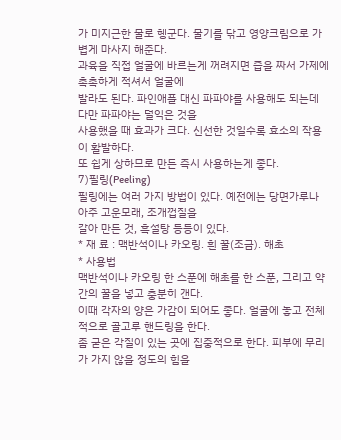가 미지근한 물로 헹군다. 물기를 닦고 영양크림으로 가볍게 마사지 해준다.
과육을 직접 얼굴에 바르는게 꺼려지면 즙을 짜서 가제에 촉촉하게 적셔서 얼굴에
발라도 된다. 파인애플 대신 파파야를 사용해도 되는데 다만 파파야는 덜익은 것을
사용했을 때 효과가 크다. 신선한 것일수록 효소의 작용이 활발하다.
또 쉽게 상하므로 만든 즉시 사용하는게 좋다.
7)필링(Peeling)
필링에는 여러 가지 방법이 있다. 예전에는 당면가루나 아주 고운모래, 조개껍질을
갈아 만든 것, 흑설탕 등등이 있다.
* 재 료 : 맥반석이나 카오링. 흰 꿀(조금). 해초
* 사용법
맥반석이나 카오링 한 스푼에 해초를 한 스푼, 그리고 약간의 꿀을 넣고 충분히 갠다.
이때 각자의 양은 가감이 되어도 좋다. 얼굴에 놓고 전체적으로 골고루 핸드링을 한다.
좀 굳은 각질이 있는 곳에 집중적으로 한다. 피부에 무리가 가지 않을 정도의 힘을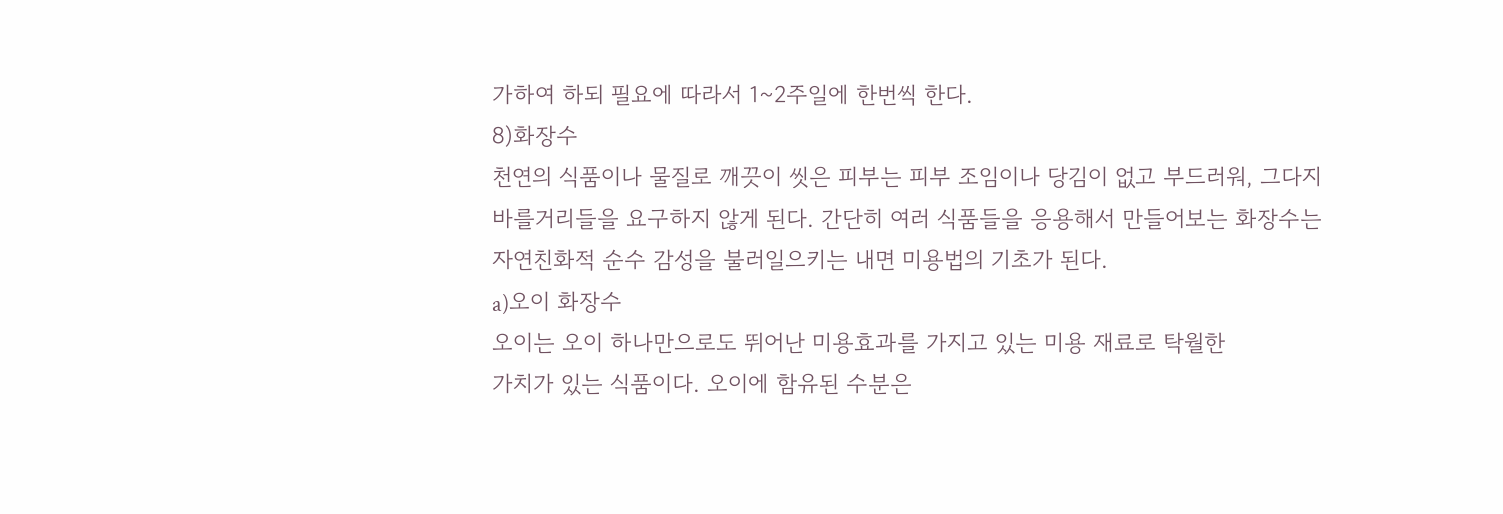가하여 하되 필요에 따라서 1~2주일에 한번씩 한다.
8)화장수
천연의 식품이나 물질로 깨끗이 씻은 피부는 피부 조임이나 당김이 없고 부드러워, 그다지
바를거리들을 요구하지 않게 된다. 간단히 여러 식품들을 응용해서 만들어보는 화장수는
자연친화적 순수 감성을 불러일으키는 내면 미용법의 기초가 된다.
a)오이 화장수
오이는 오이 하나만으로도 뛰어난 미용효과를 가지고 있는 미용 재료로 탁월한
가치가 있는 식품이다. 오이에 함유된 수분은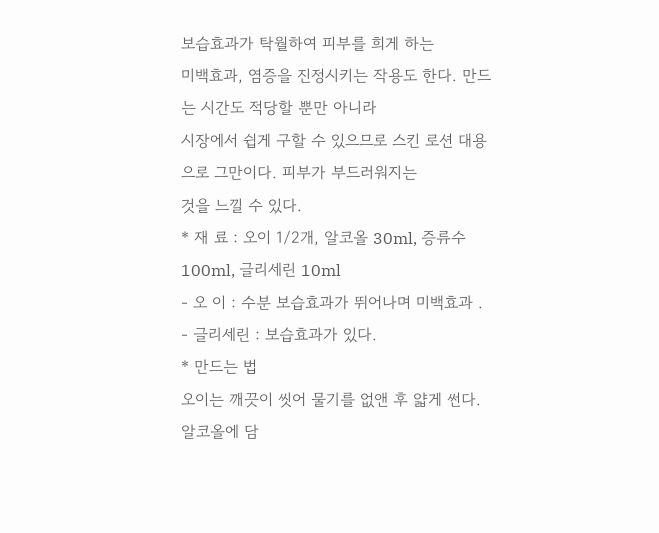보습효과가 탁월하여 피부를 희게 하는
미백효과, 염증을 진정시키는 작용도 한다. 만드는 시간도 적당할 뿐만 아니라
시장에서 쉽게 구할 수 있으므로 스킨 로션 대용으로 그만이다. 피부가 부드러워지는
것을 느낄 수 있다.
* 재 료 : 오이 1/2개, 알코올 30ml, 증류수 100ml, 글리세린 10ml
- 오 이 : 수분 보습효과가 뛰어나며 미백효과 .
- 글리세린 : 보습효과가 있다.
* 만드는 법
오이는 깨끗이 씻어 물기를 없앤 후 얇게 썬다.
알코올에 담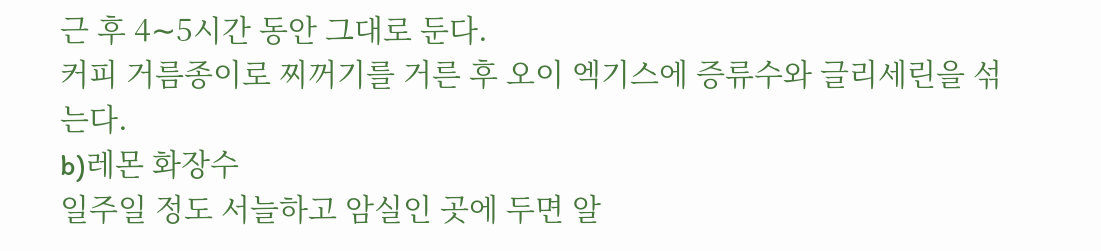근 후 4∼5시간 동안 그대로 둔다.
커피 거름종이로 찌꺼기를 거른 후 오이 엑기스에 증류수와 글리세린을 섞는다.
b)레몬 화장수
일주일 정도 서늘하고 암실인 곳에 두면 알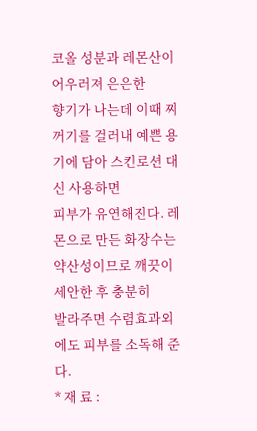코올 성분과 레몬산이 어우러져 은은한
향기가 나는데 이때 찌꺼기를 걸러내 예쁜 용기에 담아 스킨로션 대신 사용하면
피부가 유연해진다. 레몬으로 만든 화장수는 약산성이므로 깨끗이 세안한 후 충분히
발라주면 수렴효과외에도 피부를 소독해 준다.
* 재 료 :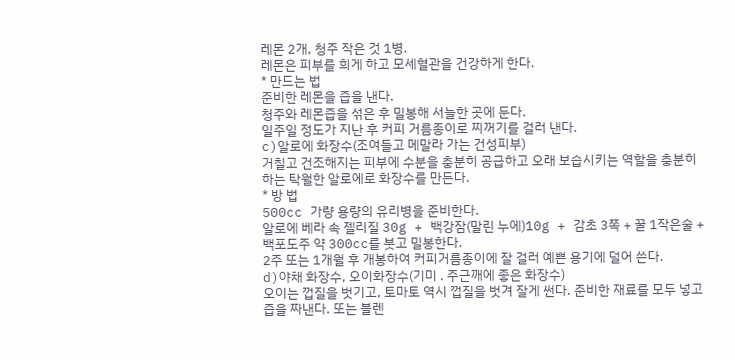레몬 2개, 청주 작은 것 1병.
레몬은 피부를 희게 하고 모세혈관을 건강하게 한다.
* 만드는 법
준비한 레몬을 즙을 낸다.
청주와 레몬즙을 섞은 후 밀봉해 서늘한 곳에 둔다.
일주일 정도가 지난 후 커피 거름종이로 찌꺼기를 걸러 낸다.
c)알로에 화장수(조여들고 메말라 가는 건성피부)
거칠고 건조해지는 피부에 수분을 충분히 공급하고 오래 보습시키는 역할을 충분히
하는 탁월한 알로에로 화장수를 만든다.
* 방 법
500cc 가량 용량의 유리병을 준비한다.
알로에 베라 속 젤리질 30g + 백강잠(말린 누에)10g + 감초 3쪽 + 꿀 1작은술 +
백포도주 약 300cc를 붓고 밀봉한다.
2주 또는 1개월 후 개봉하여 커피거름종이에 잘 걸러 예쁜 용기에 덜어 쓴다.
d)야채 화장수, 오이화장수(기미 . 주근깨에 좋은 화장수)
오이는 껍질을 벗기고, 토마토 역시 껍질을 벗겨 잘게 썬다. 준비한 재료를 모두 넣고
즙을 짜낸다. 또는 블렌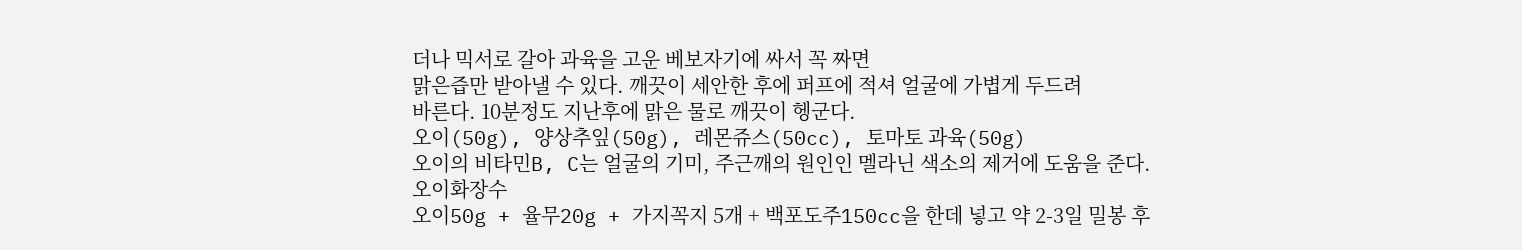더나 믹서로 갈아 과육을 고운 베보자기에 싸서 꼭 짜면
맑은즙만 받아낼 수 있다. 깨끗이 세안한 후에 퍼프에 적셔 얼굴에 가볍게 두드려
바른다. 10분정도 지난후에 맑은 물로 깨끗이 헹군다.
오이(50g), 양상추잎(50g), 레몬쥬스(50cc), 토마토 과육(50g)
오이의 비타민B, C는 얼굴의 기미, 주근깨의 원인인 멜라닌 색소의 제거에 도움을 준다.
오이화장수
오이50g + 율무20g + 가지꼭지 5개 + 백포도주150cc을 한데 넣고 약 2-3일 밀봉 후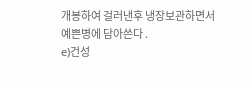개봉하여 걸러낸후 냉장보관하면서 예쁜병에 담아쓴다 .
e)건성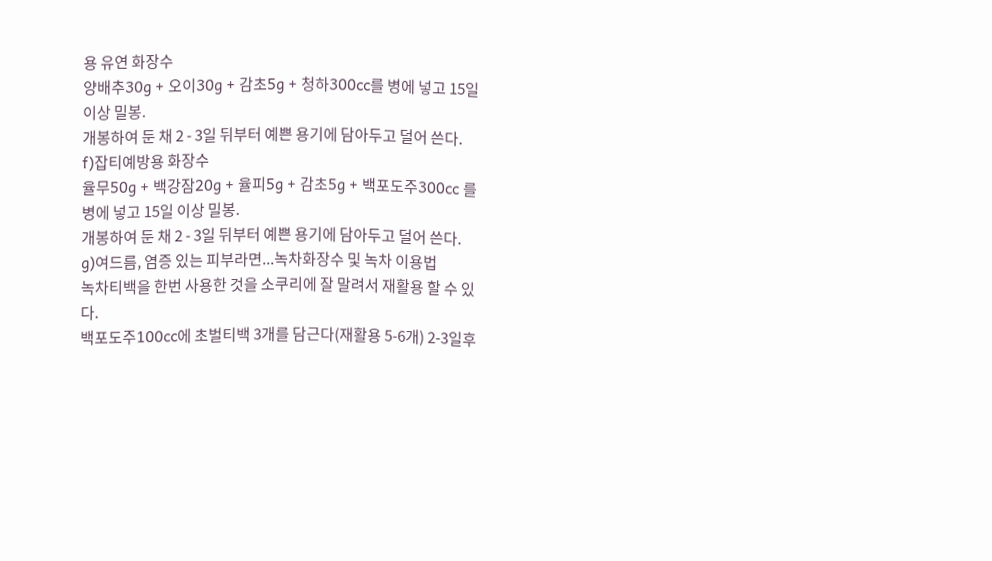용 유연 화장수
양배추30g + 오이30g + 감초5g + 청하300cc를 병에 넣고 15일 이상 밀봉.
개봉하여 둔 채 2 - 3일 뒤부터 예쁜 용기에 담아두고 덜어 쓴다.
f)잡티예방용 화장수
율무50g + 백강잠20g + 율피5g + 감초5g + 백포도주300cc 를 병에 넣고 15일 이상 밀봉.
개봉하여 둔 채 2 - 3일 뒤부터 예쁜 용기에 담아두고 덜어 쓴다.
g)여드름, 염증 있는 피부라면...녹차화장수 및 녹차 이용법
녹차티백을 한번 사용한 것을 소쿠리에 잘 말려서 재활용 할 수 있다.
백포도주100cc에 초벌티백 3개를 담근다(재활용 5-6개) 2-3일후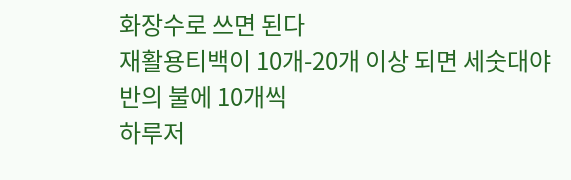화장수로 쓰면 된다
재활용티백이 10개-20개 이상 되면 세숫대야 반의 불에 10개씩
하루저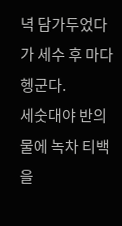녁 담가두었다가 세수 후 마다 헹군다.
세숫대야 반의 물에 녹차 티백을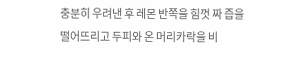충분히 우려낸 후 레몬 반쪽을 힘껏 짜 즙을
떨어뜨리고 두피와 온 머리카락을 비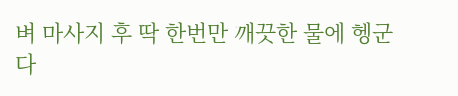벼 마사지 후 딱 한번만 깨끗한 물에 헹군다